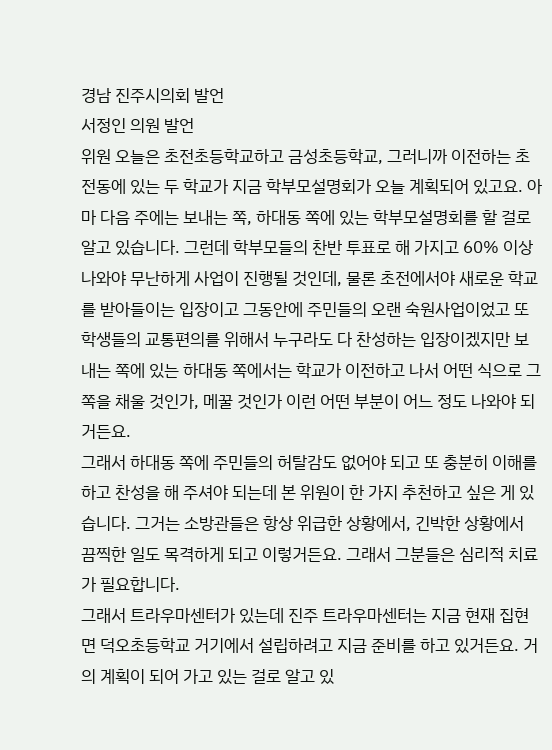경남 진주시의회 발언
서정인 의원 발언
위원 오늘은 초전초등학교하고 금성초등학교, 그러니까 이전하는 초전동에 있는 두 학교가 지금 학부모설명회가 오늘 계획되어 있고요. 아마 다음 주에는 보내는 쪽, 하대동 쪽에 있는 학부모설명회를 할 걸로 알고 있습니다. 그런데 학부모들의 찬반 투표로 해 가지고 60% 이상 나와야 무난하게 사업이 진행될 것인데, 물론 초전에서야 새로운 학교를 받아들이는 입장이고 그동안에 주민들의 오랜 숙원사업이었고 또 학생들의 교통편의를 위해서 누구라도 다 찬성하는 입장이겠지만 보내는 쪽에 있는 하대동 쪽에서는 학교가 이전하고 나서 어떤 식으로 그쪽을 채울 것인가, 메꿀 것인가 이런 어떤 부분이 어느 정도 나와야 되거든요.
그래서 하대동 쪽에 주민들의 허탈감도 없어야 되고 또 충분히 이해를 하고 찬성을 해 주셔야 되는데 본 위원이 한 가지 추천하고 싶은 게 있습니다. 그거는 소방관들은 항상 위급한 상황에서, 긴박한 상황에서 끔찍한 일도 목격하게 되고 이렇거든요. 그래서 그분들은 심리적 치료가 필요합니다.
그래서 트라우마센터가 있는데 진주 트라우마센터는 지금 현재 집현면 덕오초등학교 거기에서 설립하려고 지금 준비를 하고 있거든요. 거의 계획이 되어 가고 있는 걸로 알고 있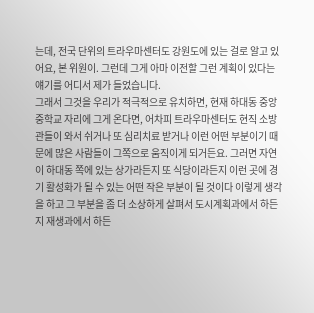는데, 전국 단위의 트라우마센터도 강원도에 있는 걸로 알고 있어요, 본 위원이. 그런데 그게 아마 이전할 그런 계획이 있다는 얘기를 어디서 제가 들었습니다.
그래서 그것을 우리가 적극적으로 유치하면, 현재 하대동 중앙중학교 자리에 그게 온다면, 어차피 트라우마센터도 현직 소방관들이 와서 쉬거나 또 심리치료 받거나 이런 어떤 부분이기 때문에 많은 사람들이 그쪽으로 움직이게 되거든요. 그러면 자연이 하대동 쪽에 있는 상가라든지 또 식당이라든지 이런 곳에 경기 활성화가 될 수 있는 어떤 작은 부분이 될 것이다 이렇게 생각을 하고 그 부분을 좀 더 소상하게 살펴서 도시계획과에서 하든지 재생과에서 하든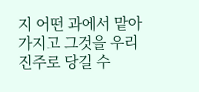지 어떤 과에서 맡아 가지고 그것을 우리 진주로 당길 수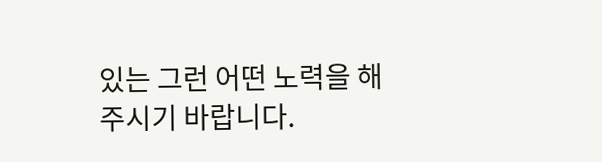있는 그런 어떤 노력을 해 주시기 바랍니다.